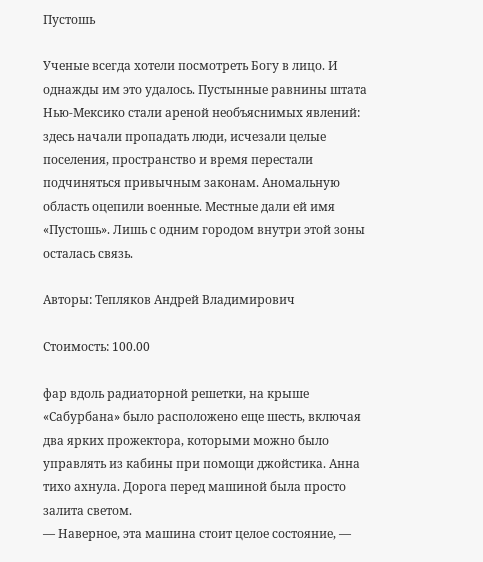Пустошь

Ученые всегда хотели посмотреть Богу в лицо. И однажды им это удалось. Пустынные равнины штата Нью-Мексико стали ареной необъяснимых явлений: здесь начали пропадать люди, исчезали целые поселения, пространство и время перестали подчиняться привычным законам. Аномальную область оцепили военные. Местные дали ей имя «Пустошь». Лишь с одним городом внутри этой зоны осталась связь.

Авторы: Тепляков Андрей Владимирович

Стоимость: 100.00

фар вдоль радиаторной решетки, на крыше «Сабурбана» было расположено еще шесть, включая два ярких прожектора, которыми можно было управлять из кабины при помощи джойстика. Анна тихо ахнула. Дорога перед машиной была просто залита светом.
— Наверное, эта машина стоит целое состояние, —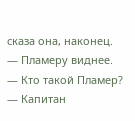сказа она, наконец.
— Пламеру виднее.
— Кто такой Пламер?
— Капитан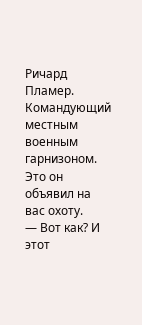Ричард Пламер. Командующий местным военным гарнизоном. Это он объявил на вас охоту.
— Вот как? И этот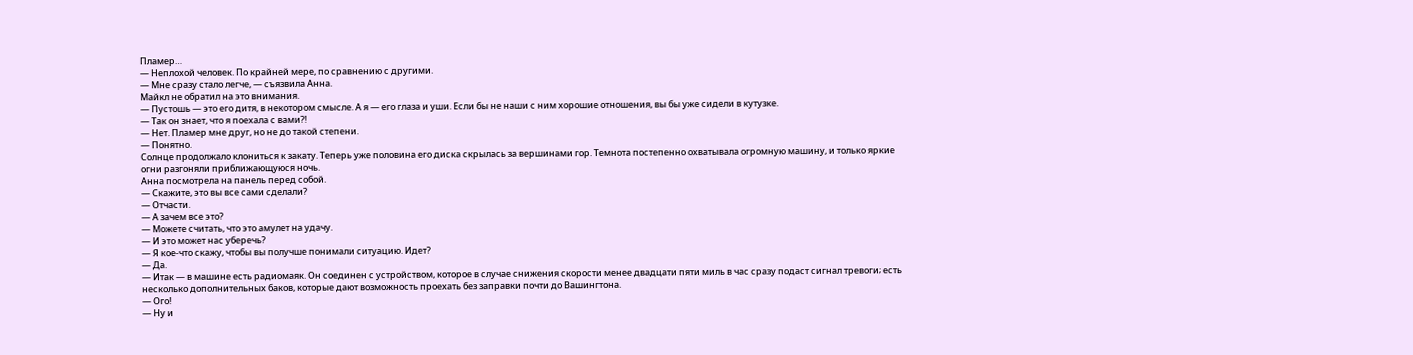Пламер…
— Неплохой человек. По крайней мере, по сравнению с другими.
— Мне сразу стало легче, — съязвила Анна.
Майкл не обратил на это внимания.
— Пустошь — это его дитя, в некотором смысле. А я — его глаза и уши. Если бы не наши с ним хорошие отношения, вы бы уже сидели в кутузке.
— Так он знает, что я поехала с вами?!
— Нет. Пламер мне друг, но не до такой степени.
— Понятно.
Солнце продолжало клониться к закату. Теперь уже половина его диска скрылась за вершинами гор. Темнота постепенно охватывала огромную машину, и только яркие огни разгоняли приближающуюся ночь.
Анна посмотрела на панель перед собой.
— Скажите, это вы все сами сделали?
— Отчасти.
— А зачем все это?
— Можете считать, что это амулет на удачу.
— И это может нас уберечь?
— Я кое-что скажу, чтобы вы получше понимали ситуацию. Идет?
— Да.
— Итак — в машине есть радиомаяк. Он соединен с устройством, которое в случае снижения скорости менее двадцати пяти миль в час сразу подаст сигнал тревоги; есть несколько дополнительных баков, которые дают возможность проехать без заправки почти до Вашингтона.
— Ого!
— Ну и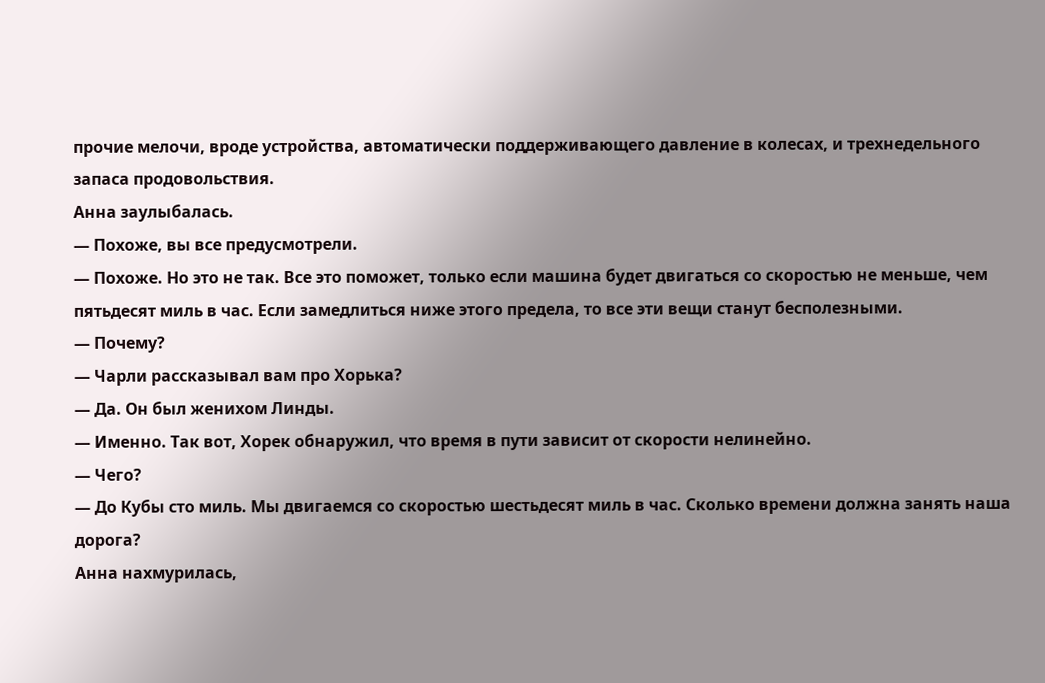прочие мелочи, вроде устройства, автоматически поддерживающего давление в колесах, и трехнедельного запаса продовольствия.
Анна заулыбалась.
— Похоже, вы все предусмотрели.
— Похоже. Но это не так. Все это поможет, только если машина будет двигаться со скоростью не меньше, чем пятьдесят миль в час. Если замедлиться ниже этого предела, то все эти вещи станут бесполезными.
— Почему?
— Чарли рассказывал вам про Хорька?
— Да. Он был женихом Линды.
— Именно. Так вот, Хорек обнаружил, что время в пути зависит от скорости нелинейно.
— Чего?
— До Кубы сто миль. Мы двигаемся со скоростью шестьдесят миль в час. Сколько времени должна занять наша дорога?
Анна нахмурилась,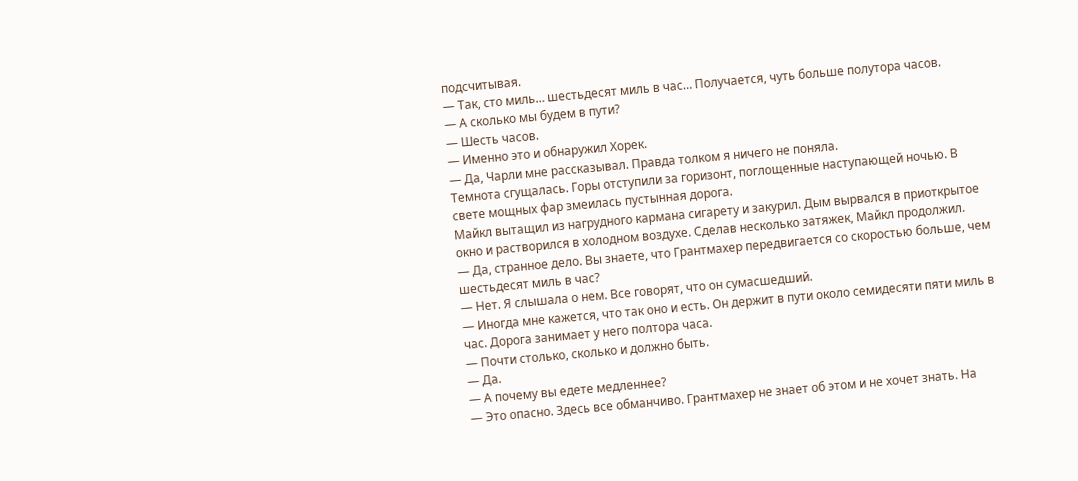подсчитывая.
— Так, сто миль… шестьдесят миль в час… Получается, чуть больше полутора часов.
— А сколько мы будем в пути?
— Шесть часов.
— Именно это и обнаружил Хорек.
— Да, Чарли мне рассказывал. Правда толком я ничего не поняла.
Темнота сгущалась. Горы отступили за горизонт, поглощенные наступающей ночью. В свете мощных фар змеилась пустынная дорога.
Майкл вытащил из нагрудного кармана сигарету и закурил. Дым вырвался в приоткрытое окно и растворился в холодном воздухе. Сделав несколько затяжек, Майкл продолжил.
— Да, странное дело. Вы знаете, что Грантмахер передвигается со скоростью больше, чем шестьдесят миль в час?
— Нет. Я слышала о нем. Все говорят, что он сумасшедший.
— Иногда мне кажется, что так оно и есть. Он держит в пути около семидесяти пяти миль в час. Дорога занимает у него полтора часа.
— Почти столько, сколько и должно быть.
— Да.
— А почему вы едете медленнее?
— Это опасно. Здесь все обманчиво. Грантмахер не знает об этом и не хочет знать. На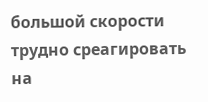большой скорости трудно среагировать на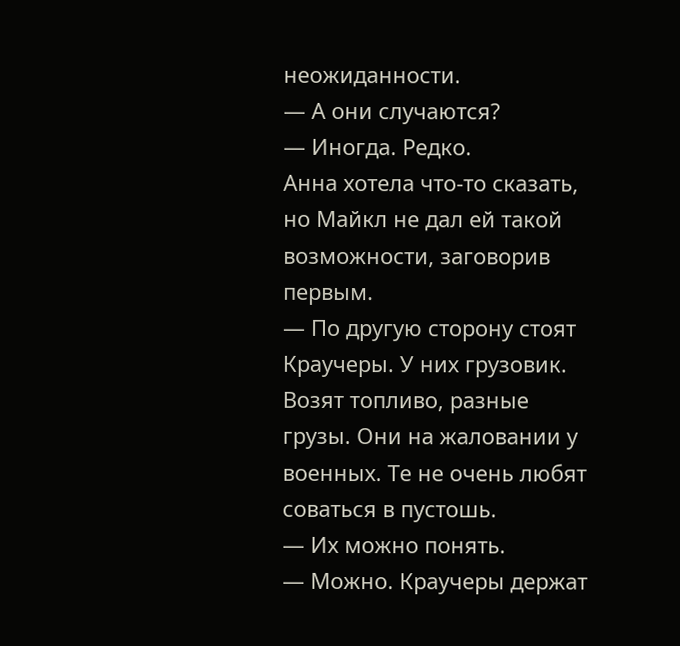неожиданности.
— А они случаются?
— Иногда. Редко.
Анна хотела что-то сказать, но Майкл не дал ей такой возможности, заговорив первым.
— По другую сторону стоят Краучеры. У них грузовик. Возят топливо, разные грузы. Они на жаловании у военных. Те не очень любят соваться в пустошь.
— Их можно понять.
— Можно. Краучеры держат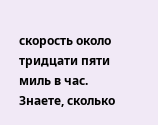скорость около тридцати пяти миль в час. Знаете, сколько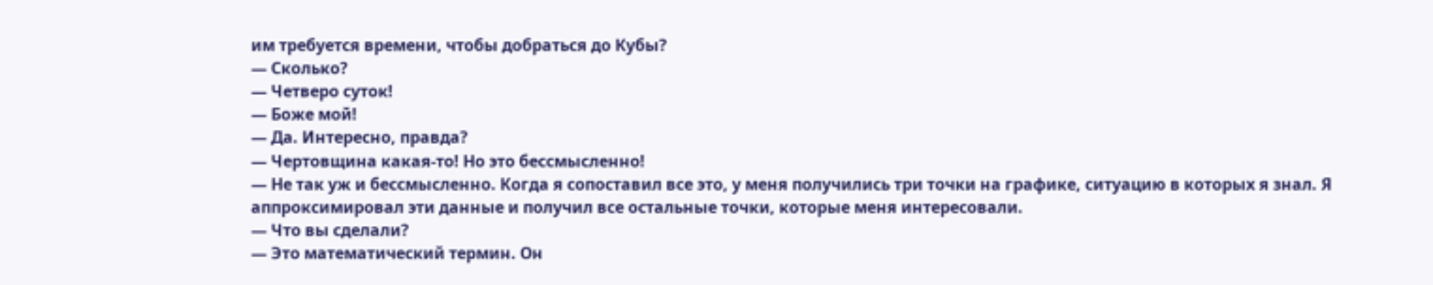им требуется времени, чтобы добраться до Кубы?
— Сколько?
— Четверо суток!
— Боже мой!
— Да. Интересно, правда?
— Чертовщина какая-то! Но это бессмысленно!
— Не так уж и бессмысленно. Когда я сопоставил все это, у меня получились три точки на графике, ситуацию в которых я знал. Я аппроксимировал эти данные и получил все остальные точки, которые меня интересовали.
— Что вы сделали?
— Это математический термин. Он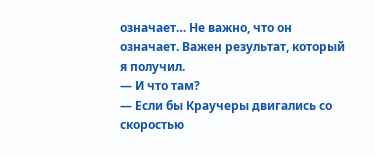означает… Не важно, что он означает. Важен результат, который я получил.
— И что там?
— Если бы Краучеры двигались со скоростью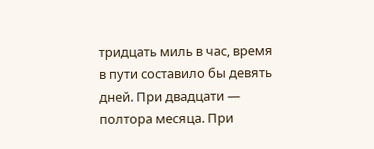тридцать миль в час, время в пути составило бы девять дней. При двадцати — полтора месяца. При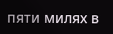пяти милях в